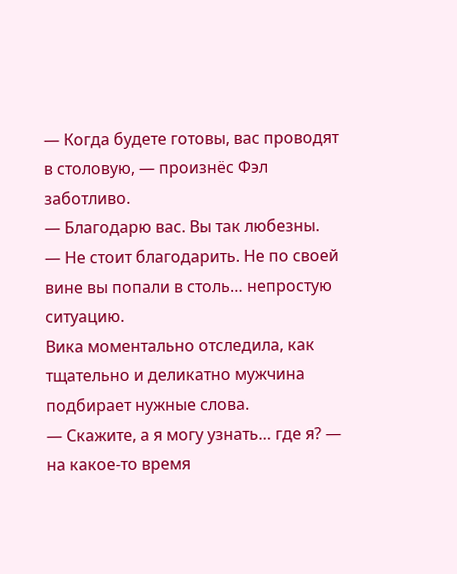— Когда будете готовы, вас проводят в столовую, — произнёс Фэл заботливо.
— Благодарю вас. Вы так любезны.
— Не стоит благодарить. Не по своей вине вы попали в столь… непростую ситуацию.
Вика моментально отследила, как тщательно и деликатно мужчина подбирает нужные слова.
— Скажите, а я могу узнать… где я? — на какое-то время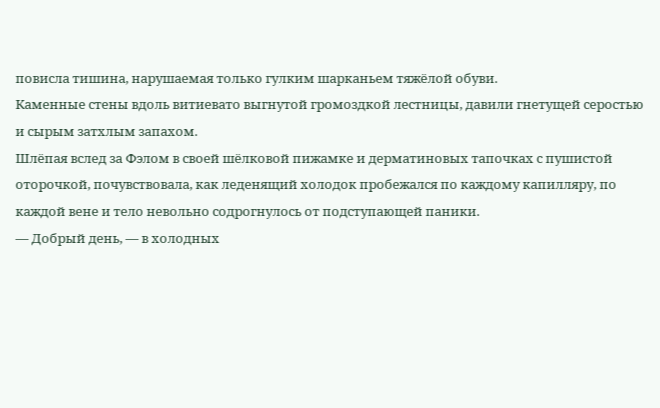повисла тишина, нарушаемая только гулким шарканьем тяжёлой обуви.
Каменные стены вдоль витиевато выгнутой громоздкой лестницы, давили гнетущей серостью и сырым затхлым запахом.
Шлёпая вслед за Фэлом в своей шёлковой пижамке и дерматиновых тапочках с пушистой оторочкой, почувствовала, как леденящий холодок пробежался по каждому капилляру, по каждой вене и тело невольно содрогнулось от подступающей паники.
— Добрый день, — в холодных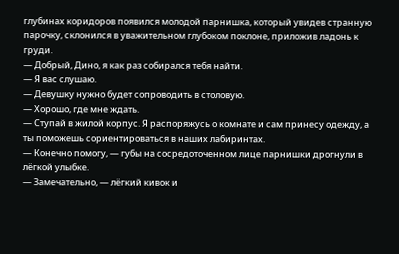глубинах коридоров появился молодой парнишка, который увидев странную парочку, склонился в уважительном глубоком поклоне, приложив ладонь к груди.
— Добрый, Дино, я как раз собирался тебя найти.
— Я вас слушаю.
— Девушку нужно будет сопроводить в столовую.
— Хорошо, где мне ждать.
— Ступай в жилой корпус. Я распоряжусь о комнате и сам принесу одежду, а ты поможешь сориентироваться в наших лабиринтах.
— Конечно помогу, — губы на сосредоточенном лице парнишки дрогнули в лёгкой улыбке.
— Замечательно, — лёгкий кивок и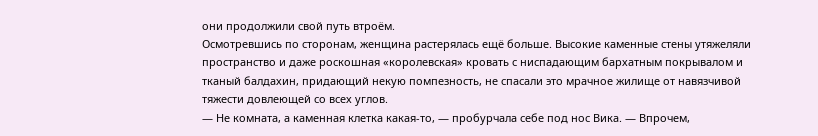они продолжили свой путь втроём.
Осмотревшись по сторонам, женщина растерялась ещё больше. Высокие каменные стены утяжеляли пространство и даже роскошная «королевская» кровать с ниспадающим бархатным покрывалом и тканый балдахин, придающий некую помпезность, не спасали это мрачное жилище от навязчивой тяжести довлеющей со всех углов.
— Не комната, а каменная клетка какая-то, — пробурчала себе под нос Вика. — Впрочем,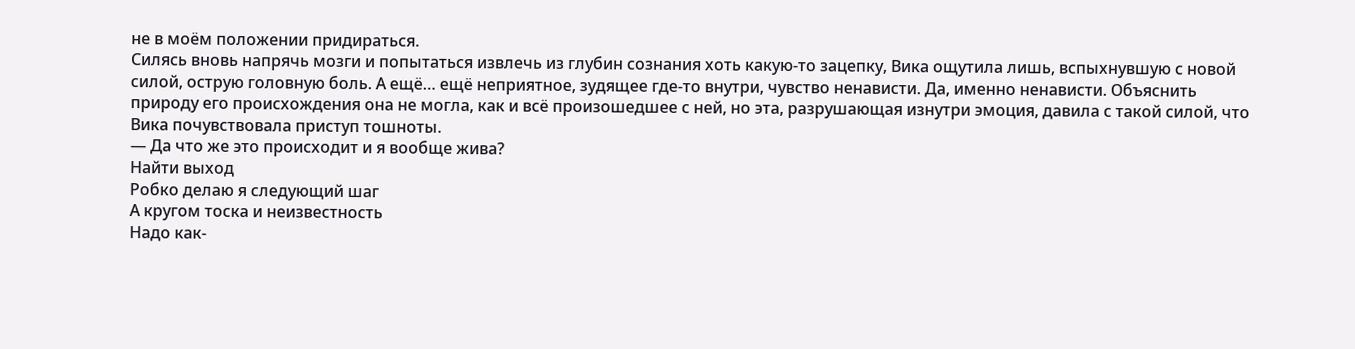не в моём положении придираться.
Силясь вновь напрячь мозги и попытаться извлечь из глубин сознания хоть какую-то зацепку, Вика ощутила лишь, вспыхнувшую с новой силой, острую головную боль. А ещё… ещё неприятное, зудящее где-то внутри, чувство ненависти. Да, именно ненависти. Объяснить природу его происхождения она не могла, как и всё произошедшее с ней, но эта, разрушающая изнутри эмоция, давила с такой силой, что Вика почувствовала приступ тошноты.
— Да что же это происходит и я вообще жива?
Найти выход
Робко делаю я следующий шаг
А кругом тоска и неизвестность
Надо как-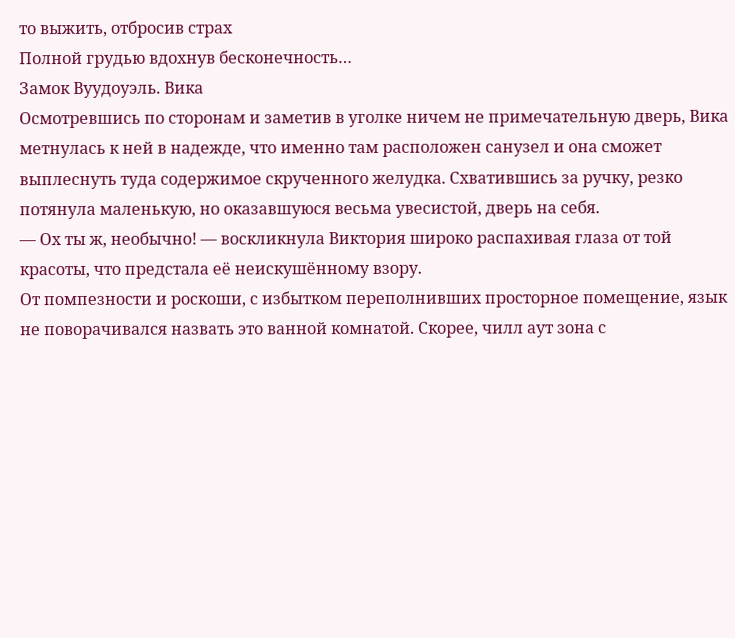то выжить, отбросив страх
Полной грудью вдохнув бесконечность…
Замок Вуудоуэль. Вика
Осмотревшись по сторонам и заметив в уголке ничем не примечательную дверь, Вика метнулась к ней в надежде, что именно там расположен санузел и она сможет выплеснуть туда содержимое скрученного желудка. Схватившись за ручку, резко потянула маленькую, но оказавшуюся весьма увесистой, дверь на себя.
— Ох ты ж, необычно! — воскликнула Виктория широко распахивая глаза от той красоты, что предстала её неискушённому взору.
От помпезности и роскоши, с избытком переполнивших просторное помещение, язык не поворачивался назвать это ванной комнатой. Скорее, чилл аут зона с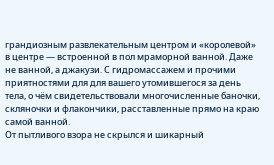грандиозным развлекательным центром и «королевой» в центре — встроенной в пол мраморной ванной. Даже не ванной, а джакузи. С гидромассажем и прочими приятностями для для вашего утомившегося за день тела, о чём свидетельствовали многочисленные баночки, скляночки и флакончики, расставленные прямо на краю самой ванной.
От пытливого взора не скрылся и шикарный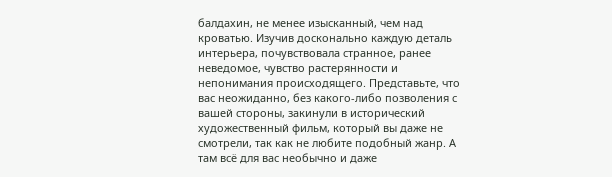балдахин, не менее изысканный, чем над кроватью. Изучив досконально каждую деталь интерьера, почувствовала странное, ранее неведомое, чувство растерянности и непонимания происходящего. Представьте, что вас неожиданно, без какого-либо позволения с вашей стороны, закинули в исторический художественный фильм, который вы даже не смотрели, так как не любите подобный жанр. А там всё для вас необычно и даже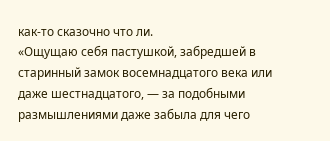как-то сказочно что ли.
«Ощущаю себя пастушкой, забредшей в старинный замок восемнадцатого века или даже шестнадцатого, — за подобными размышлениями даже забыла для чего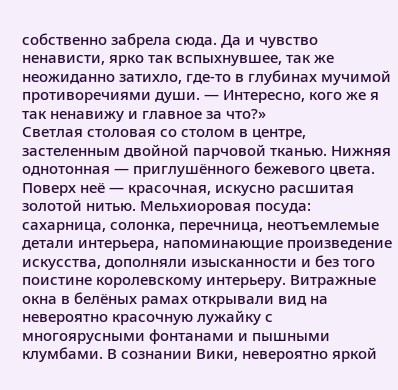собственно забрела сюда. Да и чувство ненависти, ярко так вспыхнувшее, так же неожиданно затихло, где-то в глубинах мучимой противоречиями души. — Интересно, кого же я так ненавижу и главное за что?»
Светлая столовая со столом в центре, застеленным двойной парчовой тканью. Нижняя однотонная — приглушённого бежевого цвета. Поверх неё — красочная, искусно расшитая золотой нитью. Мельхиоровая посуда: сахарница, солонка, перечница, неотъемлемые детали интерьера, напоминающие произведение искусства, дополняли изысканности и без того поистине королевскому интерьеру. Витражные окна в белёных рамах открывали вид на невероятно красочную лужайку с многоярусными фонтанами и пышными клумбами. В сознании Вики, невероятно яркой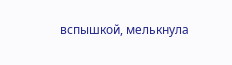вспышкой, мелькнула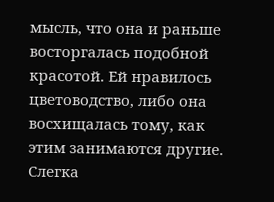мысль, что она и раньше восторгалась подобной красотой. Ей нравилось цветоводство, либо она восхищалась тому, как этим занимаются другие. Слегка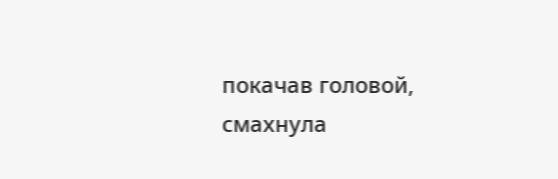покачав головой, смахнула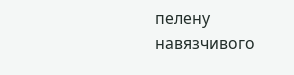пелену навязчивого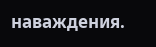наваждения.